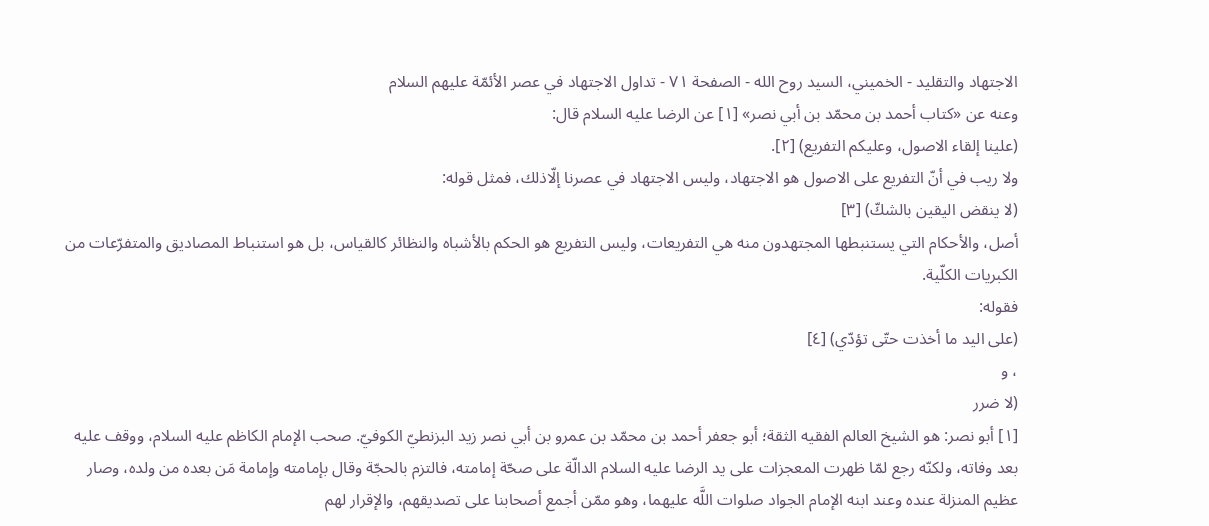الاجتهاد والتقليد - الخميني، السيد روح الله - الصفحة ٧١ - تداول الاجتهاد في عصر الأئمّة عليهم السلام
وعنه عن «كتاب أحمد بن محمّد بن أبي نصر» [١] عن الرضا عليه السلام قال:
(علينا إلقاء الاصول، وعليكم التفريع) [٢].
ولا ريب في أنّ التفريع على الاصول هو الاجتهاد، وليس الاجتهاد في عصرنا إلّاذلك، فمثل قوله:
(لا ينقض اليقين بالشكّ) [٣]
أصل، والأحكام التي يستنبطها المجتهدون منه هي التفريعات، وليس التفريع هو الحكم بالأشباه والنظائر كالقياس، بل هو استنباط المصاديق والمتفرّعات من الكبريات الكلّية.
فقوله:
(على اليد ما أخذت حتّى تؤدّي) [٤]
، و
(لا ضرر
[١] أبو نصر: هو الشيخ العالم الفقيه الثقة؛ أبو جعفر أحمد بن محمّد بن عمرو بن أبي نصر زيد البزنطيّ الكوفيّ. صحب الإمام الكاظم عليه السلام، ووقف عليه بعد وفاته، ولكنّه رجع لمّا ظهرت المعجزات على يد الرضا عليه السلام الدالّة على صحّة إمامته، فالتزم بالحجّة وقال بإمامته وإمامة مَن بعده من ولده، وصار عظيم المنزلة عنده وعند ابنه الإمام الجواد صلوات اللَّه عليهما، وهو ممّن أجمع أصحابنا على تصديقهم، والإقرار لهم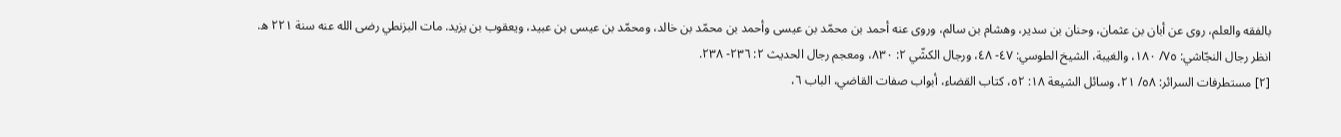بالفقه والعلم، روى عن أبان بن عثمان، وحنان بن سدير، وهشام بن سالم، وروى عنه أحمد بن محمّد بن عيسى وأحمد بن محمّد بن خالد، ومحمّد بن عيسى بن عبيد، ويعقوب بن يزيد. مات البزنطي رضى الله عنه سنة ٢٢١ ه.
انظر رجال النجّاشي: ٧٥/ ١٨٠، والغيبة، الشيخ الطوسي: ٤٧- ٤٨، ورجال الكشّي ٢: ٨٣٠، ومعجم رجال الحديث ٢: ٢٣٦- ٢٣٨.
[٢] مستطرفات السرائر: ٥٨/ ٢١، وسائل الشيعة ١٨: ٥٢، كتاب القضاء، أبواب صفات القاضي، الباب ٦،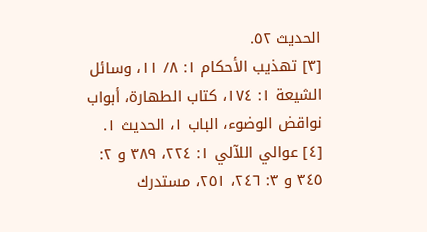الحديث ٥٢.
[٣] تهذيب الأحكام ١: ٨/ ١١، وسائل الشيعة ١: ١٧٤، كتاب الطهارة، أبواب نواقض الوضوء، الباب ١، الحديث ١.
[٤] عوالي اللآلي ١: ٢٢٤، ٣٨٩ و ٢: ٣٤٥ و ٣: ٢٤٦، ٢٥١، مستدرك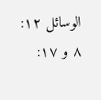الوسائل ١٢: ٨ و ١٧: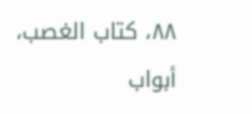٨٨، كتاب الغصب، أبواب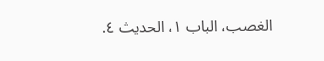الغصب، الباب ١، الحديث ٤.